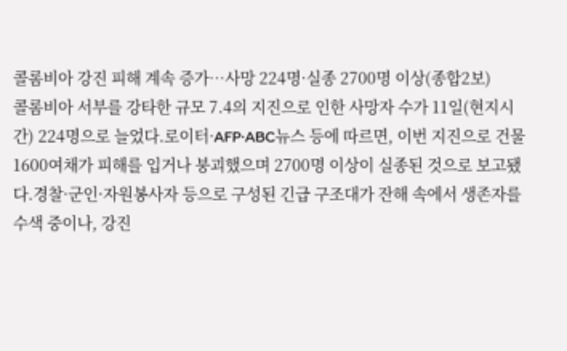콜롬비아 강진 피해 계속 증가…사망 224명·실종 2700명 이상(종합2보)
콜롬비아 서부를 강타한 규모 7.4의 지진으로 인한 사망자 수가 11일(현지시간) 224명으로 늘었다.로이터·AFP·ABC뉴스 등에 따르면, 이번 지진으로 건물 1600여채가 피해를 입거나 붕괴했으며 2700명 이상이 실종된 것으로 보고됐다.경찰·군인·자원봉사자 등으로 구성된 긴급 구조대가 잔해 속에서 생존자를 수색 중이나, 강진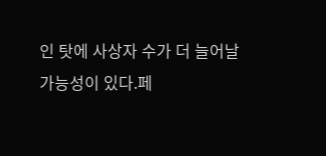인 탓에 사상자 수가 더 늘어날 가능성이 있다.페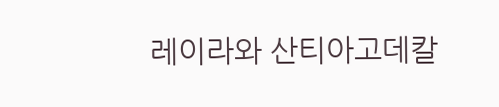레이라와 산티아고데칼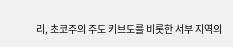리, 초코주의 주도 키브도를 비롯한 서부 지역의